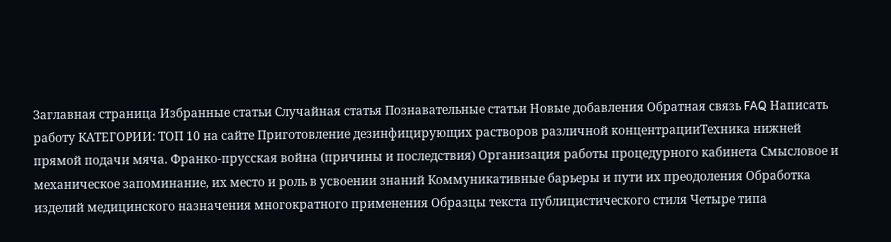Заглавная страница Избранные статьи Случайная статья Познавательные статьи Новые добавления Обратная связь FAQ Написать работу КАТЕГОРИИ: ТОП 10 на сайте Приготовление дезинфицирующих растворов различной концентрацииТехника нижней прямой подачи мяча. Франко-прусская война (причины и последствия) Организация работы процедурного кабинета Смысловое и механическое запоминание, их место и роль в усвоении знаний Коммуникативные барьеры и пути их преодоления Обработка изделий медицинского назначения многократного применения Образцы текста публицистического стиля Четыре типа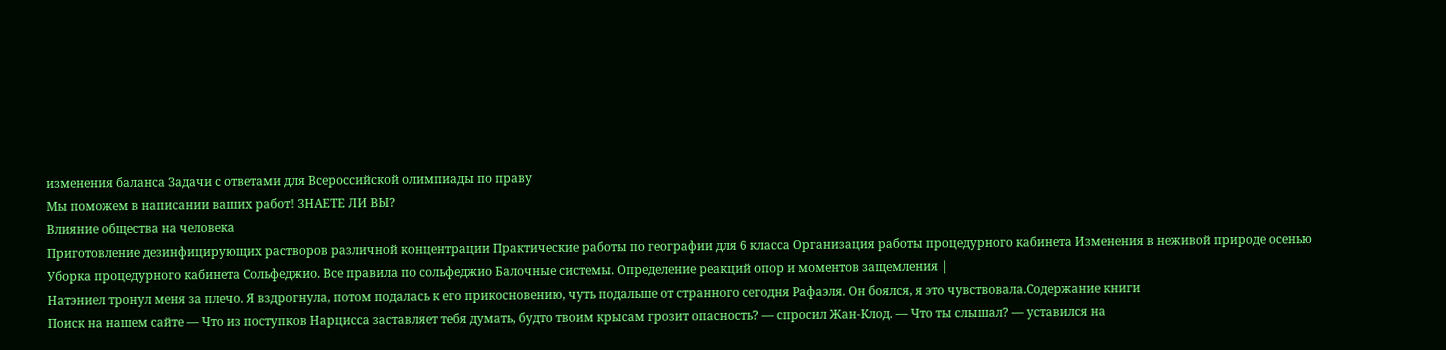изменения баланса Задачи с ответами для Всероссийской олимпиады по праву
Мы поможем в написании ваших работ! ЗНАЕТЕ ЛИ ВЫ?
Влияние общества на человека
Приготовление дезинфицирующих растворов различной концентрации Практические работы по географии для 6 класса Организация работы процедурного кабинета Изменения в неживой природе осенью Уборка процедурного кабинета Сольфеджио. Все правила по сольфеджио Балочные системы. Определение реакций опор и моментов защемления |
Натэниел тронул меня за плечо. Я вздрогнула, потом подалась к его прикосновению, чуть подальше от странного сегодня Рафаэля. Он боялся, я это чувствовала.Содержание книги
Поиск на нашем сайте — Что из поступков Нарцисса заставляет тебя думать, будто твоим крысам грозит опасность? — спросил Жан-Клод. — Что ты слышал? — уставился на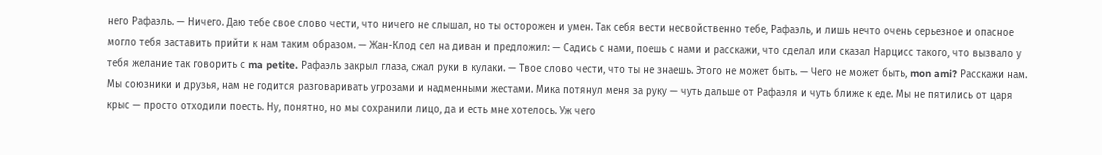него Рафаэль. — Ничего. Даю тебе свое слово чести, что ничего не слышал, но ты осторожен и умен. Так себя вести несвойственно тебе, Рафаэль, и лишь нечто очень серьезное и опасное могло тебя заставить прийти к нам таким образом. — Жан-Клод сел на диван и предложил: — Садись с нами, поешь с нами и расскажи, что сделал или сказал Нарцисс такого, что вызвало у тебя желание так говорить с ma petite. Рафаэль закрыл глаза, сжал руки в кулаки. — Твое слово чести, что ты не знаешь. Этого не может быть. — Чего не может быть, mon ami? Расскажи нам. Мы союзники и друзья, нам не годится разговаривать угрозами и надменными жестами. Мика потянул меня за руку — чуть дальше от Рафаэля и чуть ближе к еде. Мы не пятились от царя крыс — просто отходили поесть. Ну, понятно, но мы сохранили лицо, да и есть мне хотелось. Уж чего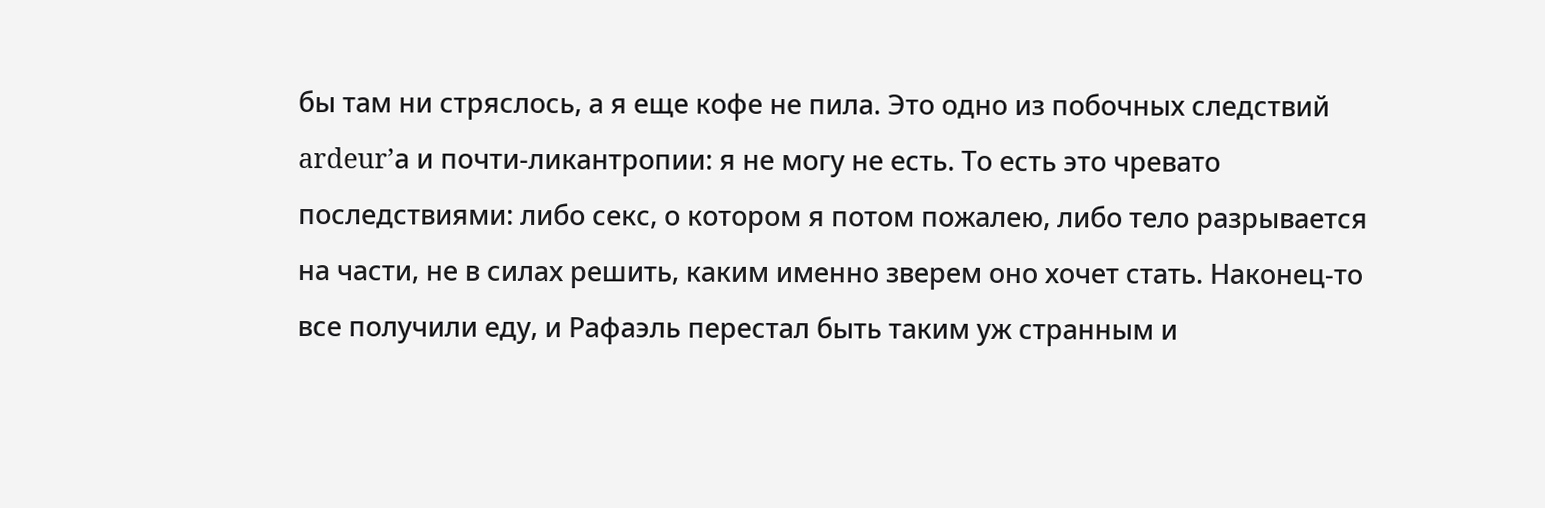бы там ни стряслось, а я еще кофе не пила. Это одно из побочных следствий ardeur’а и почти-ликантропии: я не могу не есть. То есть это чревато последствиями: либо секс, о котором я потом пожалею, либо тело разрывается на части, не в силах решить, каким именно зверем оно хочет стать. Наконец-то все получили еду, и Рафаэль перестал быть таким уж странным и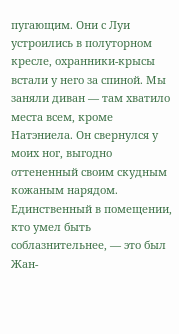пугающим. Они с Луи устроились в полуторном кресле, охранники-крысы встали у него за спиной. Мы заняли диван — там хватило места всем, кроме Натэниела. Он свернулся у моих ног, выгодно оттененный своим скудным кожаным нарядом. Единственный в помещении, кто умел быть соблазнительнее, — это был Жан-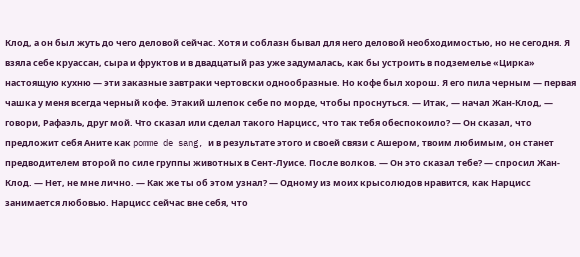Клод, а он был жуть до чего деловой сейчас. Хотя и соблазн бывал для него деловой необходимостью, но не сегодня. Я взяла себе круассан, сыра и фруктов и в двадцатый раз уже задумалась, как бы устроить в подземелье «Цирка» настоящую кухню — эти заказные завтраки чертовски однообразные. Но кофе был хорош. Я его пила черным — первая чашка у меня всегда черный кофе. Этакий шлепок себе по морде, чтобы проснуться. — Итак, — начал Жан-Клод, — говори, Рафаэль, друг мой. Что сказал или сделал такого Нарцисс, что так тебя обеспокоило? — Он сказал, что предложит себя Аните как pomme de sang, и в результате этого и своей связи с Ашером, твоим любимым, он станет предводителем второй по силе группы животных в Сент-Луисе. После волков. — Он это сказал тебе? — спросил Жан-Клод. — Нет, не мне лично. — Как же ты об этом узнал? — Одному из моих крысолюдов нравится, как Нарцисс занимается любовью. Нарцисс сейчас вне себя, что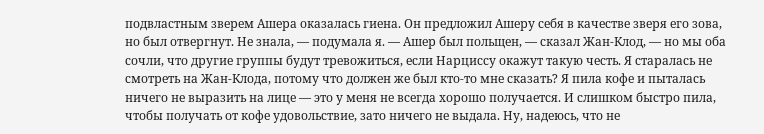подвластным зверем Ашера оказалась гиена. Он предложил Ашеру себя в качестве зверя его зова, но был отвергнут. Не знала, — подумала я. — Ашер был польщен, — сказал Жан-Клод, — но мы оба сочли, что другие группы будут тревожиться, если Нарциссу окажут такую честь. Я старалась не смотреть на Жан-Клода, потому что должен же был кто-то мне сказать? Я пила кофе и пыталась ничего не выразить на лице — это у меня не всегда хорошо получается. И слишком быстро пила, чтобы получать от кофе удовольствие, зато ничего не выдала. Ну, надеюсь, что не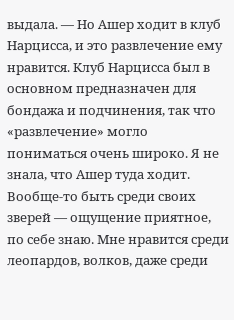выдала. — Но Ашер ходит в клуб Нарцисса, и это развлечение ему нравится. Клуб Нарцисса был в основном предназначен для бондажа и подчинения, так что «развлечение» могло пониматься очень широко. Я не знала, что Ашер туда ходит. Вообще-то быть среди своих зверей — ощущение приятное, по себе знаю. Мне нравится среди леопардов, волков, даже среди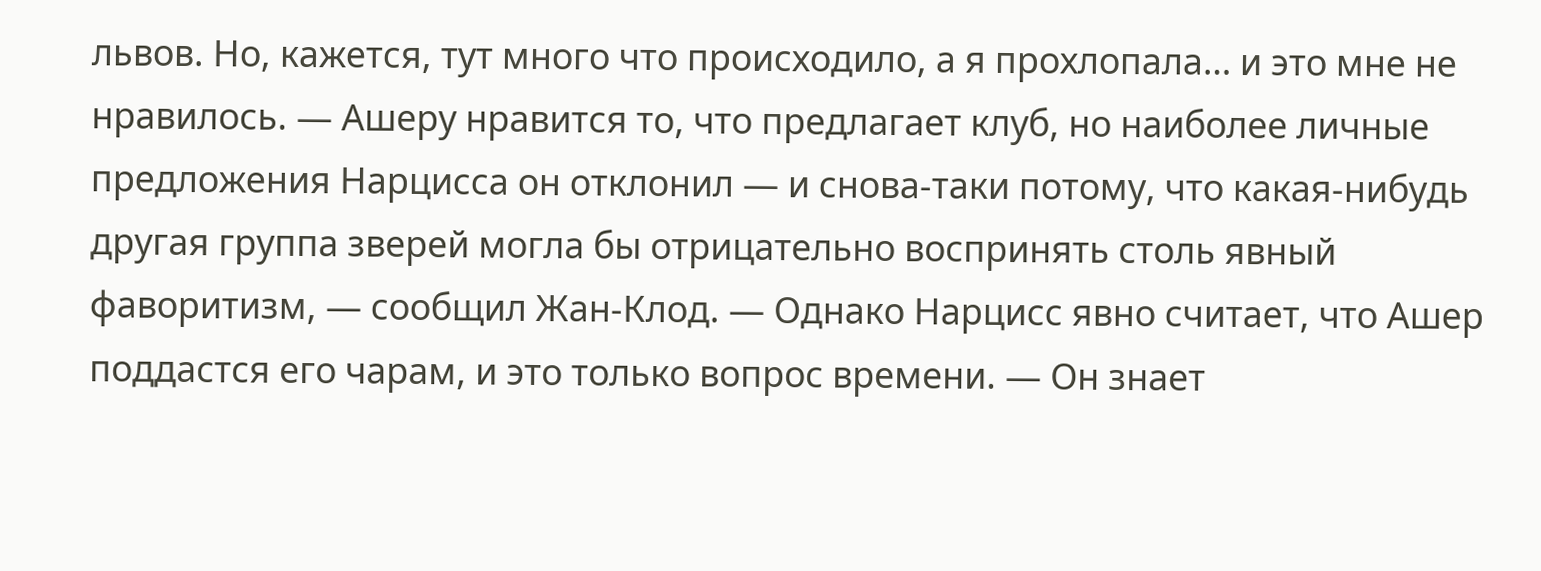львов. Но, кажется, тут много что происходило, а я прохлопала… и это мне не нравилось. — Ашеру нравится то, что предлагает клуб, но наиболее личные предложения Нарцисса он отклонил — и снова-таки потому, что какая-нибудь другая группа зверей могла бы отрицательно воспринять столь явный фаворитизм, — сообщил Жан-Клод. — Однако Нарцисс явно считает, что Ашер поддастся его чарам, и это только вопрос времени. — Он знает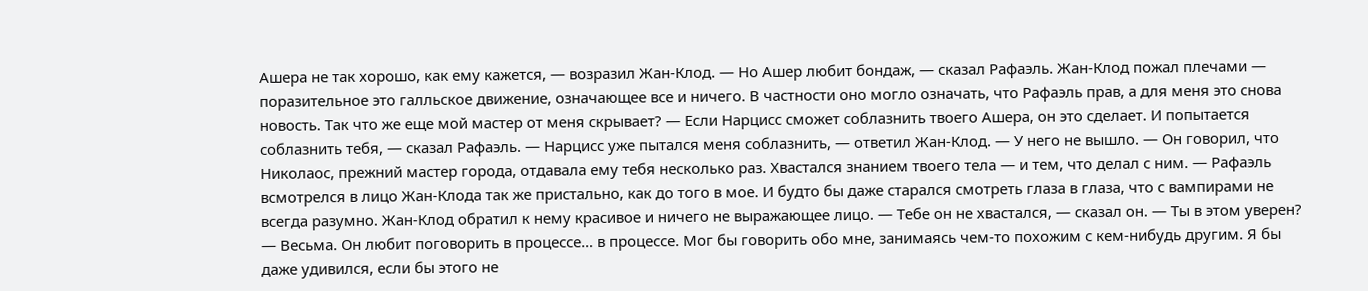Ашера не так хорошо, как ему кажется, — возразил Жан-Клод. — Но Ашер любит бондаж, — сказал Рафаэль. Жан-Клод пожал плечами — поразительное это галльское движение, означающее все и ничего. В частности оно могло означать, что Рафаэль прав, а для меня это снова новость. Так что же еще мой мастер от меня скрывает? — Если Нарцисс сможет соблазнить твоего Ашера, он это сделает. И попытается соблазнить тебя, — сказал Рафаэль. — Нарцисс уже пытался меня соблазнить, — ответил Жан-Клод. — У него не вышло. — Он говорил, что Николаос, прежний мастер города, отдавала ему тебя несколько раз. Хвастался знанием твоего тела — и тем, что делал с ним. — Рафаэль всмотрелся в лицо Жан-Клода так же пристально, как до того в мое. И будто бы даже старался смотреть глаза в глаза, что с вампирами не всегда разумно. Жан-Клод обратил к нему красивое и ничего не выражающее лицо. — Тебе он не хвастался, — сказал он. — Ты в этом уверен? — Весьма. Он любит поговорить в процессе… в процессе. Мог бы говорить обо мне, занимаясь чем-то похожим с кем-нибудь другим. Я бы даже удивился, если бы этого не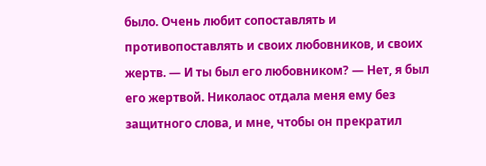было. Очень любит сопоставлять и противопоставлять и своих любовников, и своих жертв. — И ты был его любовником? — Нет, я был его жертвой. Николаос отдала меня ему без защитного слова, и мне, чтобы он прекратил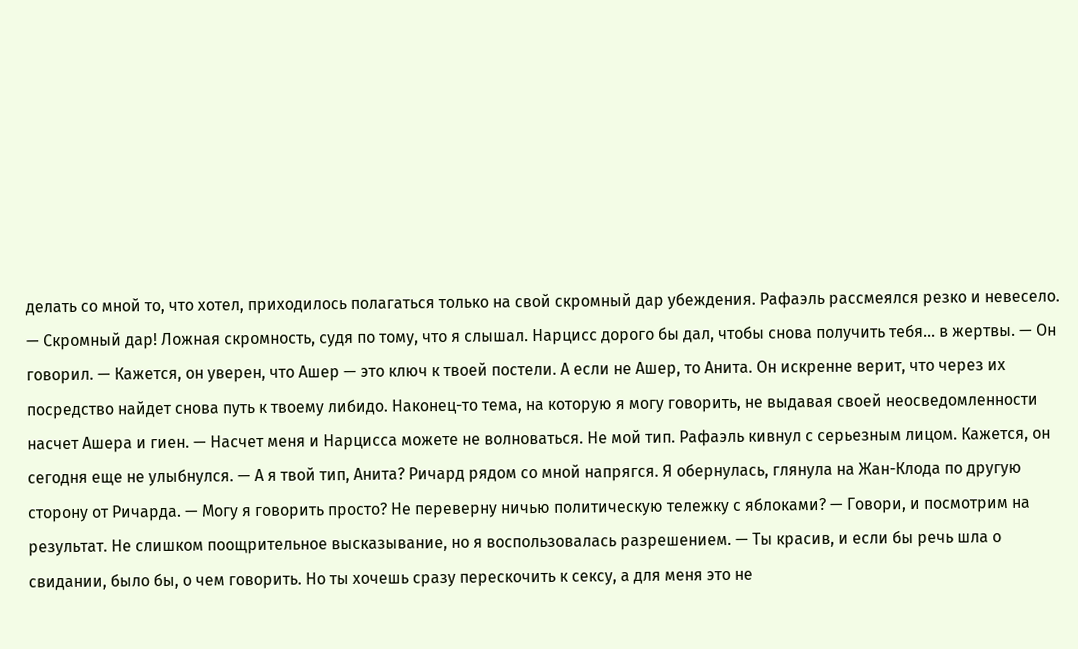делать со мной то, что хотел, приходилось полагаться только на свой скромный дар убеждения. Рафаэль рассмеялся резко и невесело. — Скромный дар! Ложная скромность, судя по тому, что я слышал. Нарцисс дорого бы дал, чтобы снова получить тебя… в жертвы. — Он говорил. — Кажется, он уверен, что Ашер — это ключ к твоей постели. А если не Ашер, то Анита. Он искренне верит, что через их посредство найдет снова путь к твоему либидо. Наконец-то тема, на которую я могу говорить, не выдавая своей неосведомленности насчет Ашера и гиен. — Насчет меня и Нарцисса можете не волноваться. Не мой тип. Рафаэль кивнул с серьезным лицом. Кажется, он сегодня еще не улыбнулся. — А я твой тип, Анита? Ричард рядом со мной напрягся. Я обернулась, глянула на Жан-Клода по другую сторону от Ричарда. — Могу я говорить просто? Не переверну ничью политическую тележку с яблоками? — Говори, и посмотрим на результат. Не слишком поощрительное высказывание, но я воспользовалась разрешением. — Ты красив, и если бы речь шла о свидании, было бы, о чем говорить. Но ты хочешь сразу перескочить к сексу, а для меня это не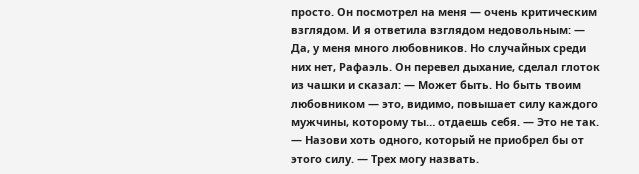просто. Он посмотрел на меня — очень критическим взглядом. И я ответила взглядом недовольным: — Да, у меня много любовников. Но случайных среди них нет, Рафаэль. Он перевел дыхание, сделал глоток из чашки и сказал: — Может быть. Но быть твоим любовником — это, видимо, повышает силу каждого мужчины, которому ты… отдаешь себя. — Это не так. — Назови хоть одного, который не приобрел бы от этого силу. — Трех могу назвать.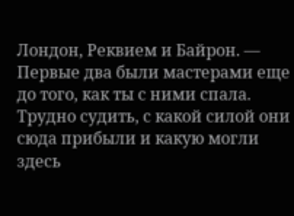Лондон, Реквием и Байрон. — Первые два были мастерами еще до того, как ты с ними спала. Трудно судить, с какой силой они сюда прибыли и какую могли здесь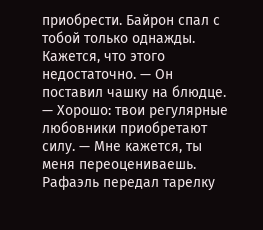приобрести. Байрон спал с тобой только однажды. Кажется, что этого недостаточно. — Он поставил чашку на блюдце. — Хорошо: твои регулярные любовники приобретают силу. — Мне кажется, ты меня переоцениваешь. Рафаэль передал тарелку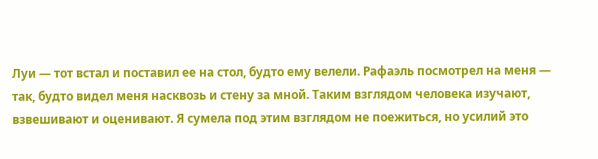Луи — тот встал и поставил ее на стол, будто ему велели. Рафаэль посмотрел на меня — так, будто видел меня насквозь и стену за мной. Таким взглядом человека изучают, взвешивают и оценивают. Я сумела под этим взглядом не поежиться, но усилий это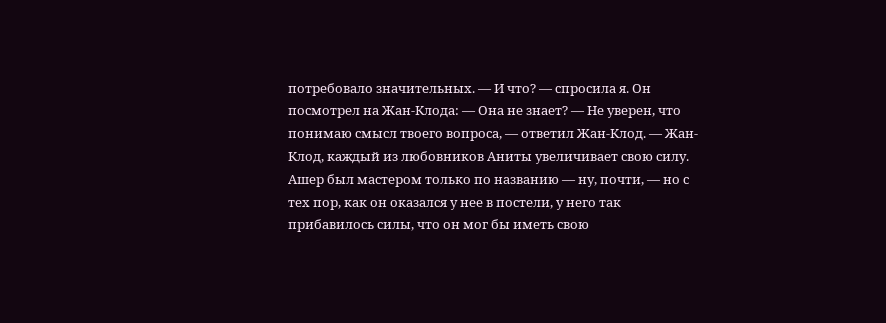потребовало значительных. — И что? — спросила я. Он посмотрел на Жан-Клода: — Она не знает? — Не уверен, что понимаю смысл твоего вопроса, — ответил Жан-Клод. — Жан-Клод, каждый из любовников Аниты увеличивает свою силу. Ашер был мастером только по названию — ну, почти, — но с тех пор, как он оказался у нее в постели, у него так прибавилось силы, что он мог бы иметь свою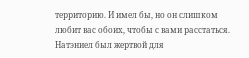территорию. И имел бы, но он слишком любит вас обоих, чтобы с вами расстаться. Натэниел был жертвой для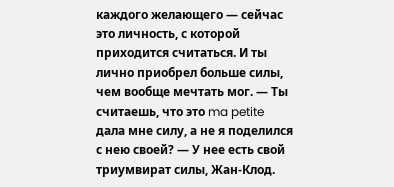каждого желающего — сейчас это личность, с которой приходится считаться. И ты лично приобрел больше силы, чем вообще мечтать мог. — Ты считаешь, что это ma petite дала мне силу, а не я поделился с нею своей? — У нее есть свой триумвират силы, Жан-Клод.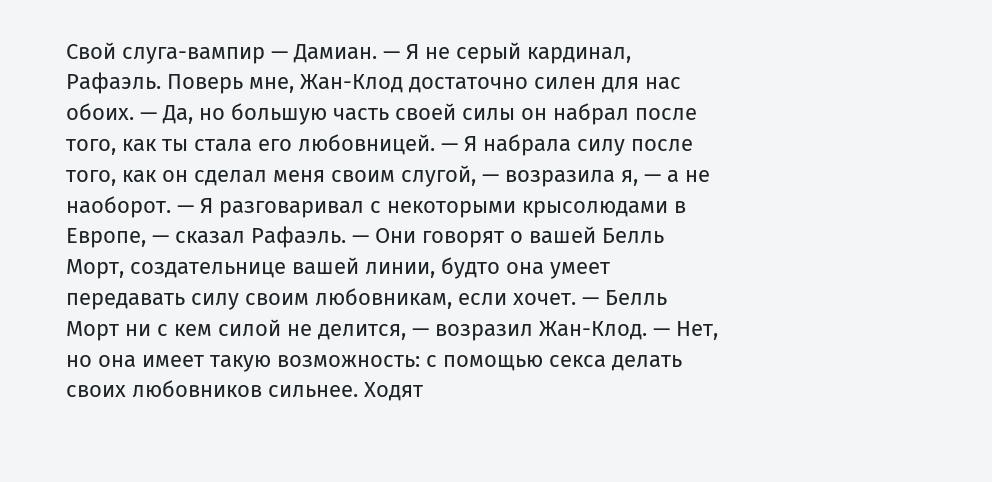Свой слуга-вампир — Дамиан. — Я не серый кардинал, Рафаэль. Поверь мне, Жан-Клод достаточно силен для нас обоих. — Да, но большую часть своей силы он набрал после того, как ты стала его любовницей. — Я набрала силу после того, как он сделал меня своим слугой, — возразила я, — а не наоборот. — Я разговаривал с некоторыми крысолюдами в Европе, — сказал Рафаэль. — Они говорят о вашей Белль Морт, создательнице вашей линии, будто она умеет передавать силу своим любовникам, если хочет. — Белль Морт ни с кем силой не делится, — возразил Жан-Клод. — Нет, но она имеет такую возможность: с помощью секса делать своих любовников сильнее. Ходят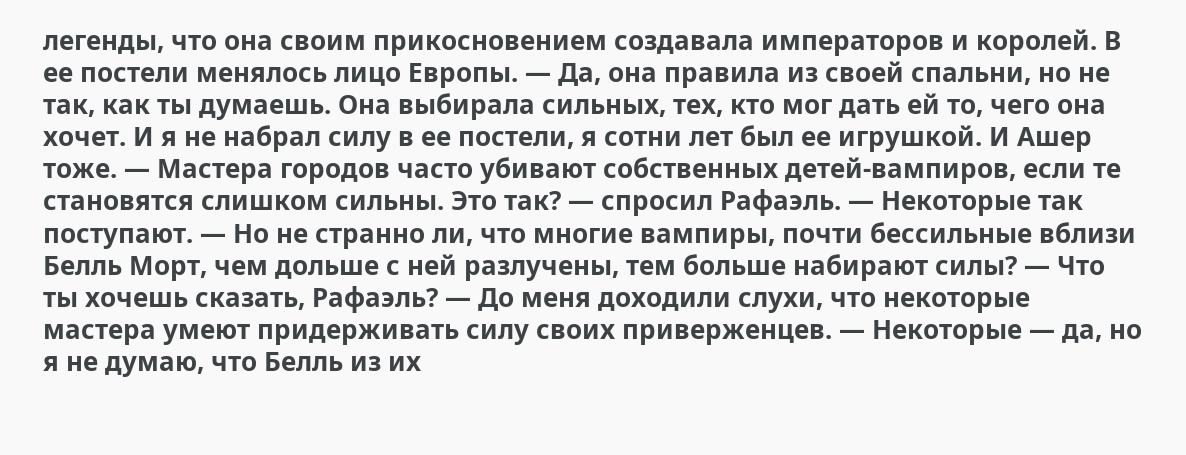легенды, что она своим прикосновением создавала императоров и королей. В ее постели менялось лицо Европы. — Да, она правила из своей спальни, но не так, как ты думаешь. Она выбирала сильных, тех, кто мог дать ей то, чего она хочет. И я не набрал силу в ее постели, я сотни лет был ее игрушкой. И Ашер тоже. — Мастера городов часто убивают собственных детей-вампиров, если те становятся слишком сильны. Это так? — спросил Рафаэль. — Некоторые так поступают. — Но не странно ли, что многие вампиры, почти бессильные вблизи Белль Морт, чем дольше с ней разлучены, тем больше набирают силы? — Что ты хочешь сказать, Рафаэль? — До меня доходили слухи, что некоторые мастера умеют придерживать силу своих приверженцев. — Некоторые — да, но я не думаю, что Белль из их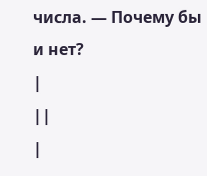числа. — Почему бы и нет?
|
||
|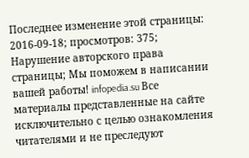Последнее изменение этой страницы: 2016-09-18; просмотров: 375; Нарушение авторского права страницы; Мы поможем в написании вашей работы! infopedia.su Все материалы представленные на сайте исключительно с целью ознакомления читателями и не преследуют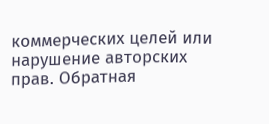коммерческих целей или нарушение авторских прав. Обратная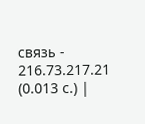связь - 216.73.217.21 (0.013 с.) |